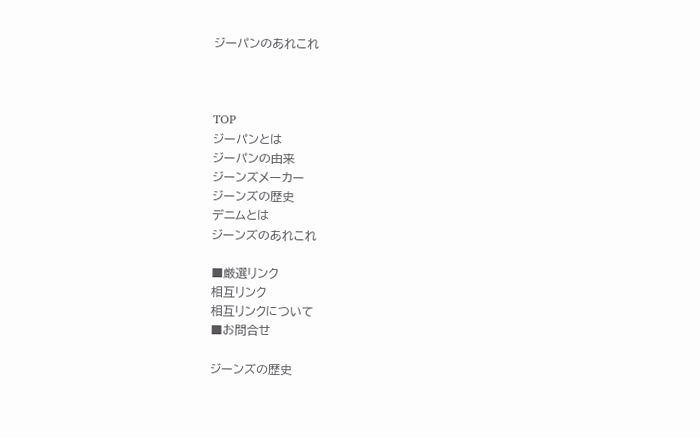ジーパンのあれこれ



TOP
ジーパンとは
ジーパンの由来
ジーンズメーカー
ジーンズの歴史
デニムとは
ジーンズのあれこれ

■厳選リンク
相互リンク
相互リンクについて
■お問合せ

ジーンズの歴史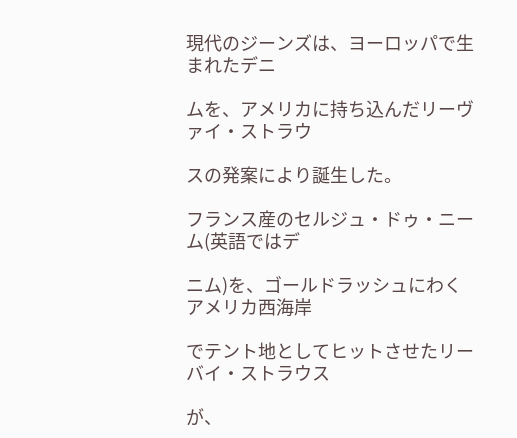現代のジーンズは、ヨーロッパで生まれたデニ

ムを、アメリカに持ち込んだリーヴァイ・ストラウ

スの発案により誕生した。

フランス産のセルジュ・ドゥ・ニーム(英語ではデ

ニム)を、ゴールドラッシュにわくアメリカ西海岸

でテント地としてヒットさせたリーバイ・ストラウス

が、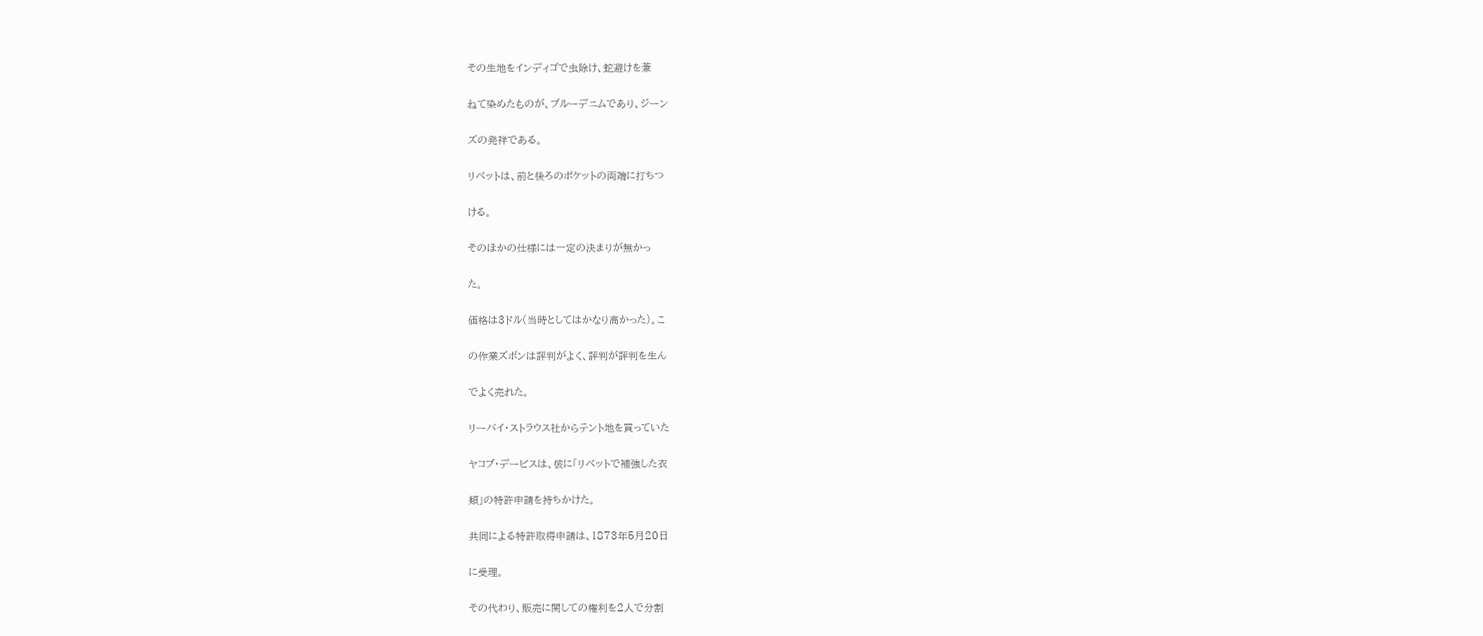その生地をインディゴで虫除け、蛇避けを兼

ねて染めたものが、ブルーデニムであり、ジーン

ズの発祥である。

リベットは、前と後ろのポケットの両端に打ちつ

ける。

そのほかの仕様には一定の決まりが無かっ

た。

価格は3ドル(当時としてはかなり高かった)。こ

の作業ズボンは評判がよく、評判が評判を生ん

でよく売れた。

リーバイ・ストラウス社からテント地を買っていた

ヤコブ・デービスは、彼に「リベットで補強した衣

類」の特許申請を持ちかけた。

共同による特許取得申請は、1873年5月20日

に受理。

その代わり、販売に関しての権利を2人で分割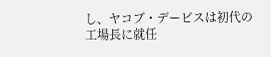し、ヤコブ・デービスは初代の工場長に就任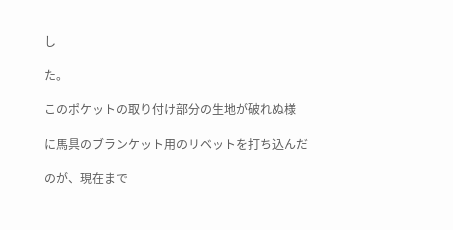し

た。

このポケットの取り付け部分の生地が破れぬ様

に馬具のブランケット用のリベットを打ち込んだ

のが、現在まで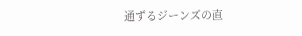通ずるジーンズの直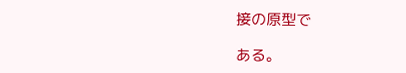接の原型で

ある。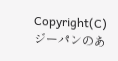Copyright(C)ジーパンのあ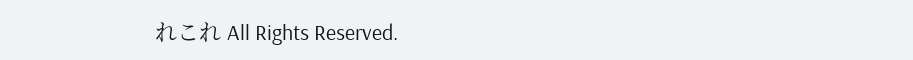れこれ All Rights Reserved.